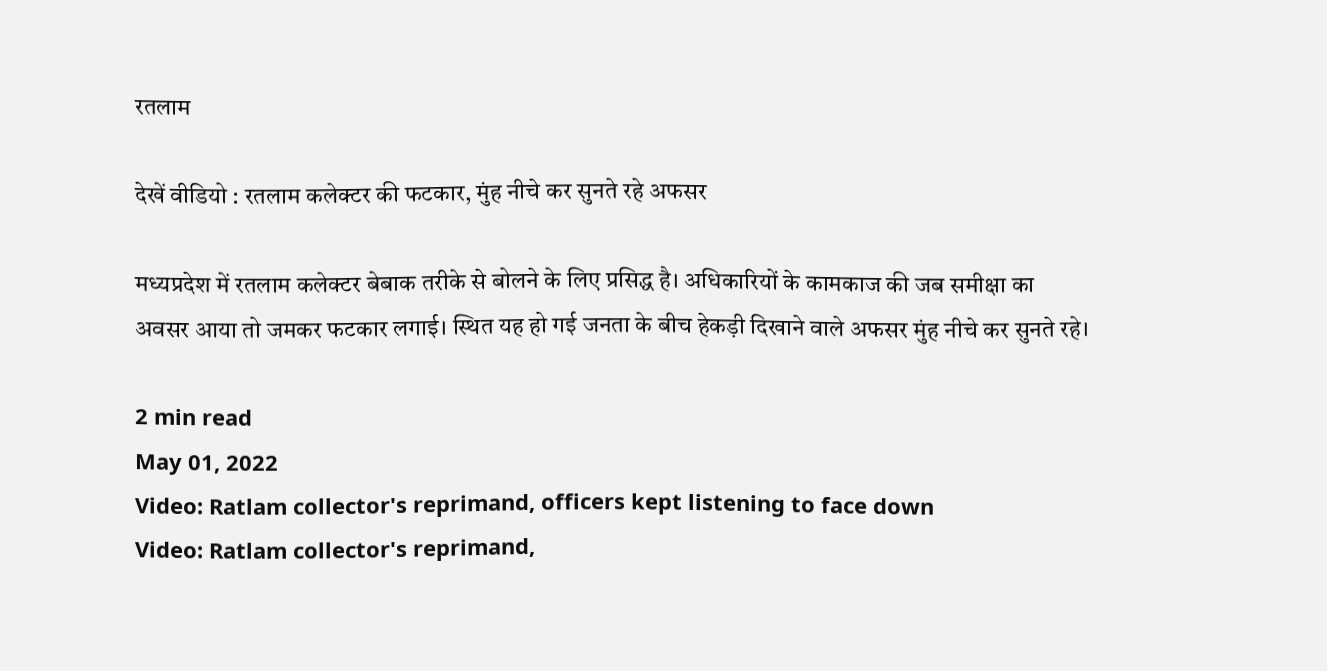रतलाम

देखें वीडियो : रतलाम कलेक्टर की फटकार, मुंह नीचे कर सुनते रहे अफसर

मध्यप्रदेश में रतलाम कलेक्टर बेबाक तरीके से बोलने के लिए प्रसिद्ध है। अधिकारियों के कामकाज की जब समीक्षा का अवसर आया तो जमकर फटकार लगाई। स्थित यह हो गई जनता के बीच हेकड़ी दिखाने वाले अफसर मुंह नीचे कर सुनते रहे।

2 min read
May 01, 2022
Video: Ratlam collector's reprimand, officers kept listening to face down
Video: Ratlam collector's reprimand,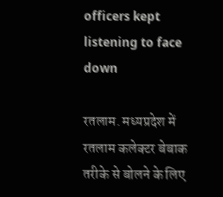officers kept listening to face down

रतलाम. मध्यप्रदेश में रतलाम कलेक्टर बेबाक तरीके से बोलने के लिए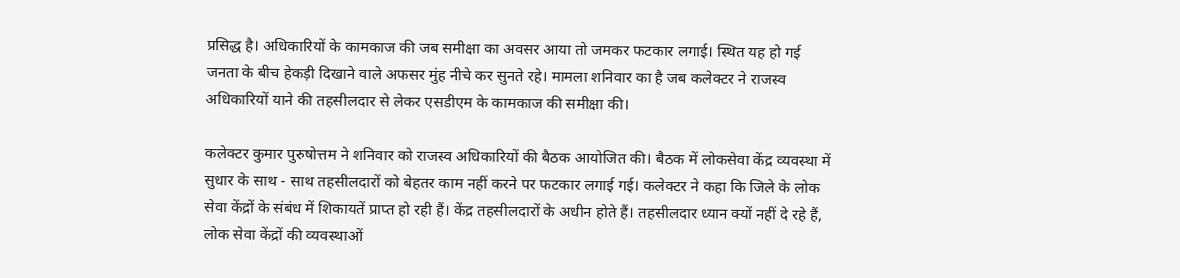प्रसिद्ध है। अधिकारियों के कामकाज की जब समीक्षा का अवसर आया तो जमकर फटकार लगाई। स्थित यह हो गई जनता के बीच हेकड़ी दिखाने वाले अफसर मुंह नीचे कर सुनते रहे। मामला शनिवार का है जब कलेक्टर ने राजस्व अधिकारियों याने की तहसीलदार से लेकर एसडीएम के कामकाज की समीक्षा की।

कलेक्टर कुमार पुरुषोत्तम ने शनिवार को राजस्व अधिकारियों की बैठक आयोजित की। बैठक में लोकसेवा केंद्र व्यवस्था में सुधार के साथ - साथ तहसीलदारों को बेहतर काम नहीं करने पर फटकार लगाई गई। कलेक्टर ने कहा कि जिले के लोक सेवा केंद्रों के संबंध में शिकायतें प्राप्त हो रही हैं। केंद्र तहसीलदारों के अधीन होते हैं। तहसीलदार ध्यान क्यों नहीं दे रहे हैं, लोक सेवा केंद्रों की व्यवस्थाओं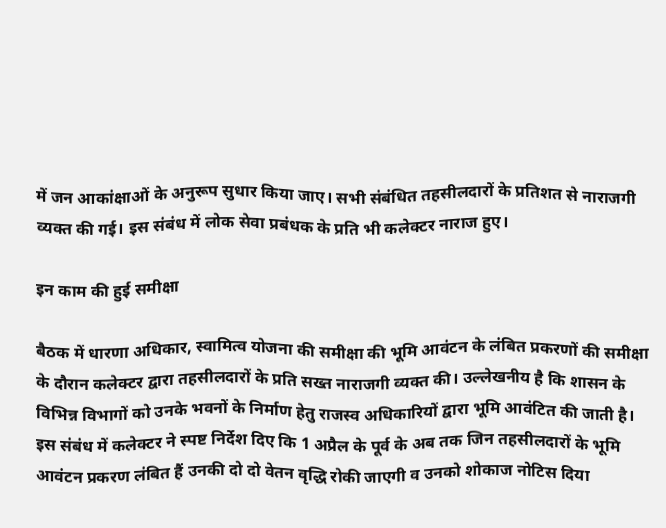में जन आकांक्षाओं के अनुरूप सुधार किया जाए। सभी संबंधित तहसीलदारों के प्रतिशत से नाराजगी व्यक्त की गई। इस संबंध में लोक सेवा प्रबंधक के प्रति भी कलेक्टर नाराज हुए।

इन काम की हुई समीक्षा

बैठक में धारणा अधिकार, स्वामित्व योजना की समीक्षा की भूमि आवंटन के लंबित प्रकरणों की समीक्षा के दौरान कलेक्टर द्वारा तहसीलदारों के प्रति सख्त नाराजगी व्यक्त की। उल्लेखनीय है कि शासन के विभिन्न विभागों को उनके भवनों के निर्माण हेतु राजस्व अधिकारियों द्वारा भूमि आवंटित की जाती है। इस संबंध में कलेक्टर ने स्पष्ट निर्देश दिए कि 1 अप्रैल के पूर्व के अब तक जिन तहसीलदारों के भूमि आवंटन प्रकरण लंबित हैं उनकी दो दो वेतन वृद्धि रोकी जाएगी व उनको शोकाज नोटिस दिया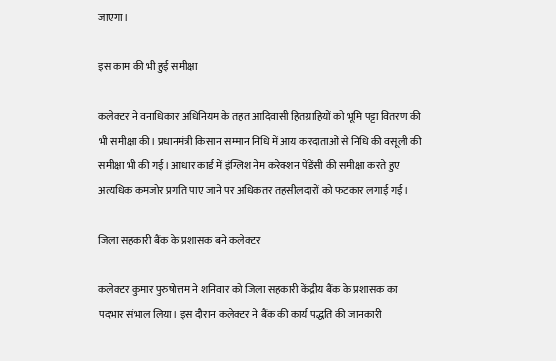जाएगा।

इस काम की भी हुई समीक्षा

कलेक्टर ने वनाधिकार अधिनियम के तहत आदिवासी हितग्राहियों को भूमि पट्टा वितरण की भी समीक्षा की। प्रधानमंत्री किसान सम्मान निधि में आय करदाताओं से निधि की वसूली की समीक्षा भी की गई। आधार कार्ड में इंग्लिश नेम करेक्शन पेंडेंसी की समीक्षा करते हुए अत्यधिक कमजोर प्रगति पाए जाने पर अधिकतर तहसीलदारों को फटकार लगाई गई।

जिला सहकारी बैंक के प्रशासक बने कलेक्टर

कलेक्टर कुमार पुरुषोत्तम ने शनिवार को जिला सहकारी केंद्रीय बैंक के प्रशासक का पदभार संभाल लिया। इस दौरान कलेक्टर ने बैंक की कार्य पद्धति की जानकारी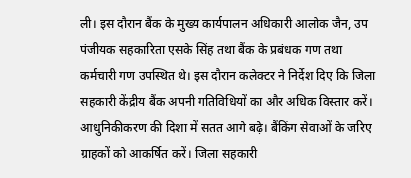ली। इस दौरान बैंक के मुख्य कार्यपालन अधिकारी आलोक जैन, उप पंजीयक सहकारिता एसके सिंह तथा बैंक के प्रबंधक गण तथा कर्मचारी गण उपस्थित थे। इस दौरान कलेक्टर ने निर्देश दिए कि जिला सहकारी केंद्रीय बैंक अपनी गतिविधियों का और अधिक विस्तार करें। आधुनिकीकरण की दिशा में सतत आगे बढ़े। बैंकिंग सेवाओं के जरिए ग्राहकों को आकर्षित करें। जिला सहकारी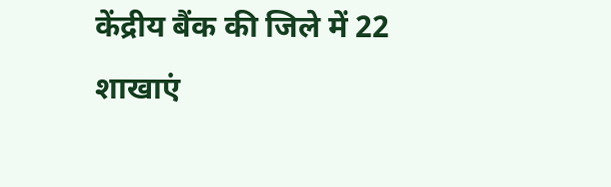केंद्रीय बैंक की जिले में 22 शाखाएं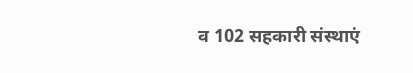व 102 सहकारी संस्थाएं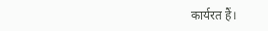कार्यरत हैं।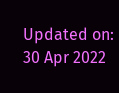Updated on:
30 Apr 2022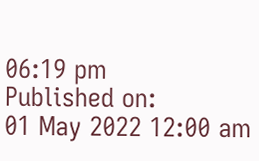06:19 pm
Published on:
01 May 2022 12:00 am